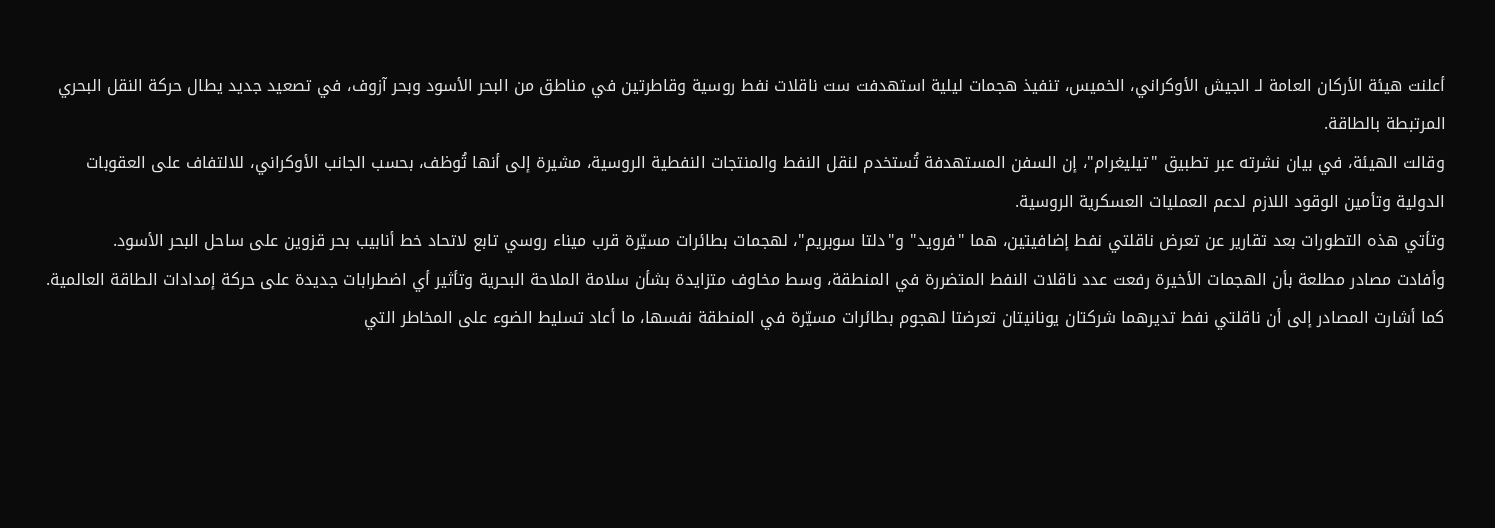أعلنت هيئة الأركان العامة لـ الجيش الأوكراني، الخميس، تنفيذ هجمات ليلية استهدفت ست ناقلات نفط روسية وقاطرتين في مناطق من البحر الأسود وبحر آزوف، في تصعيد جديد يطال حركة النقل البحري المرتبطة بالطاقة.
وقالت الهيئة، في بيان نشرته عبر تطبيق "تيليغرام"، إن السفن المستهدفة تُستخدم لنقل النفط والمنتجات النفطية الروسية، مشيرة إلى أنها تُوظف، بحسب الجانب الأوكراني، للالتفاف على العقوبات الدولية وتأمين الوقود اللازم لدعم العمليات العسكرية الروسية.
وتأتي هذه التطورات بعد تقارير عن تعرض ناقلتي نفط إضافيتين، هما "فرويد" و"دلتا سوبريم"، لهجمات بطائرات مسيّرة قرب ميناء روسي تابع لاتحاد خط أنابيب بحر قزوين على ساحل البحر الأسود.
وأفادت مصادر مطلعة بأن الهجمات الأخيرة رفعت عدد ناقلات النفط المتضررة في المنطقة، وسط مخاوف متزايدة بشأن سلامة الملاحة البحرية وتأثير أي اضطرابات جديدة على حركة إمدادات الطاقة العالمية.
كما أشارت المصادر إلى أن ناقلتي نفط تديرهما شركتان يونانيتان تعرضتا لهجوم بطائرات مسيّرة في المنطقة نفسها، ما أعاد تسليط الضوء على المخاطر التي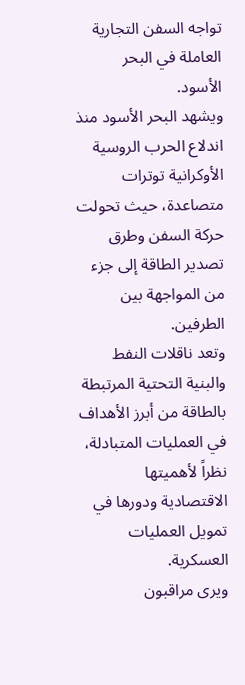تواجه السفن التجارية العاملة في البحر الأسود.
ويشهد البحر الأسود منذ اندلاع الحرب الروسية الأوكرانية توترات متصاعدة، حيث تحولت حركة السفن وطرق تصدير الطاقة إلى جزء من المواجهة بين الطرفين.
وتعد ناقلات النفط والبنية التحتية المرتبطة بالطاقة من أبرز الأهداف في العمليات المتبادلة، نظراً لأهميتها الاقتصادية ودورها في تمويل العمليات العسكرية.
ويرى مراقبون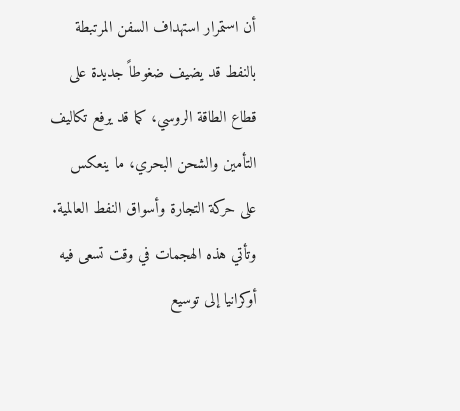أن استمرار استهداف السفن المرتبطة بالنفط قد يضيف ضغوطاً جديدة على قطاع الطاقة الروسي، كما قد يرفع تكاليف التأمين والشحن البحري، ما ينعكس على حركة التجارة وأسواق النفط العالمية.
وتأتي هذه الهجمات في وقت تسعى فيه أوكرانيا إلى توسيع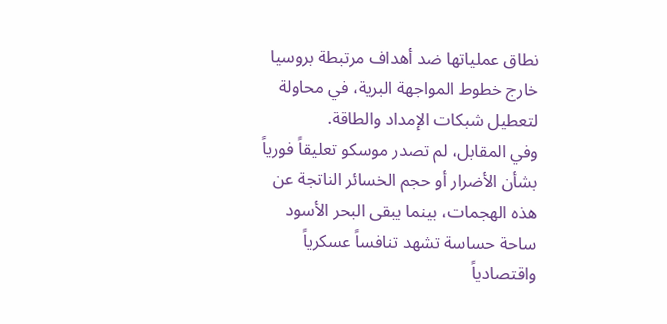نطاق عملياتها ضد أهداف مرتبطة بروسيا خارج خطوط المواجهة البرية، في محاولة لتعطيل شبكات الإمداد والطاقة.
وفي المقابل، لم تصدر موسكو تعليقاً فورياً بشأن الأضرار أو حجم الخسائر الناتجة عن هذه الهجمات، بينما يبقى البحر الأسود ساحة حساسة تشهد تنافساً عسكرياً واقتصادياً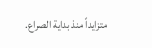متزايداً منذ بداية الصراع.